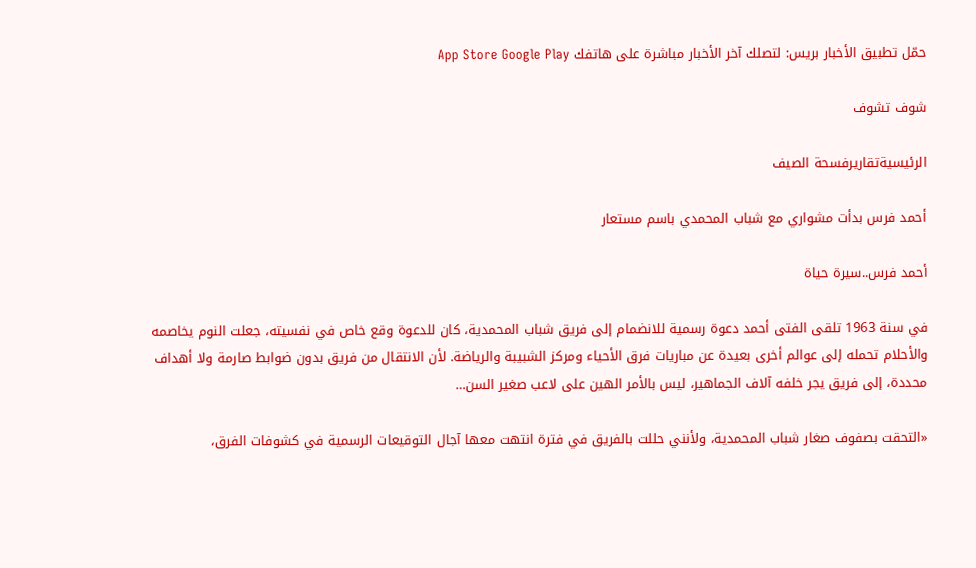حمّل تطبيق الأخبار بريس: لتصلك آخر الأخبار مباشرة على هاتفك App Store Google Play

شوف تشوف

الرئيسيةتقاريرفسحة الصيف

أحمد فرس بدأت مشواري مع شباب المحمدي باسم مستعار

أحمد فرس..سيرة حياة

في سنة 1963 تلقى الفتى أحمد دعوة رسمية للانضمام إلى فريق شباب المحمدية، كان للدعوة وقع خاص في نفسيته، جعلت النوم يخاصمه والأحلام تحمله إلى عوالم أخرى بعيدة عن مباريات فرق الأحياء ومركز الشبيبة والرياضة. لأن الانتقال من فريق بدون ضوابط صارمة ولا أهداف محددة، إلى فريق يجر خلفه آلاف الجماهير، ليس بالأمر الهين على لاعب صغير السن…

«التحقت بصفوف صغار شباب المحمدية، ولأنني حللت بالفريق في فترة انتهت معها آجال التوقيعات الرسمية في كشوفات الفرق،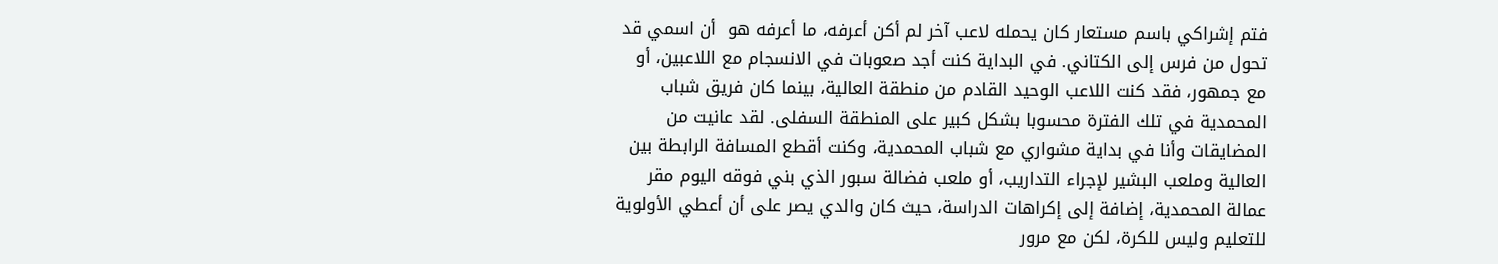فتم إشراكي باسم مستعار كان يحمله لاعب آخر لم أكن أعرفه، ما أعرفه هو  أن اسمي قد تحول من فرس إلى الكتاني. في البداية كنت أجد صعوبات في الانسجام مع اللاعبين، أو مع جمهور، فقد كنت اللاعب الوحيد القادم من منطقة العالية، بينما كان فريق شباب المحمدية في تلك الفترة محسوبا بشكل كبير على المنطقة السفلى. لقد عانيت من المضايقات وأنا في بداية مشواري مع شباب المحمدية، وكنت أقطع المسافة الرابطة بين العالية وملعب البشير لإجراء التداريب، أو ملعب فضالة سبور الذي بني فوقه اليوم مقر عمالة المحمدية، إضافة إلى إكراهات الدراسة، حيث كان والدي يصر على أن أعطي الأولوية للتعليم وليس للكرة، لكن مع مرور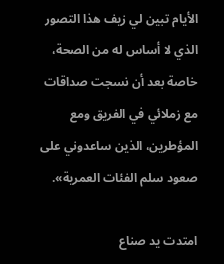الأيام تبين لي زيف هذا التصور الذي لا أساس له من الصحة، خاصة بعد أن نسجت صداقات مع زملائي في الفريق ومع المؤطرين، الذين ساعدوني على صعود سلم الفئات العمرية».

امتدت يد صناع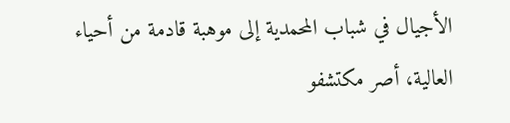الأجيال في شباب المحمدية إلى موهبة قادمة من أحياء العالية، أصر مكتشفو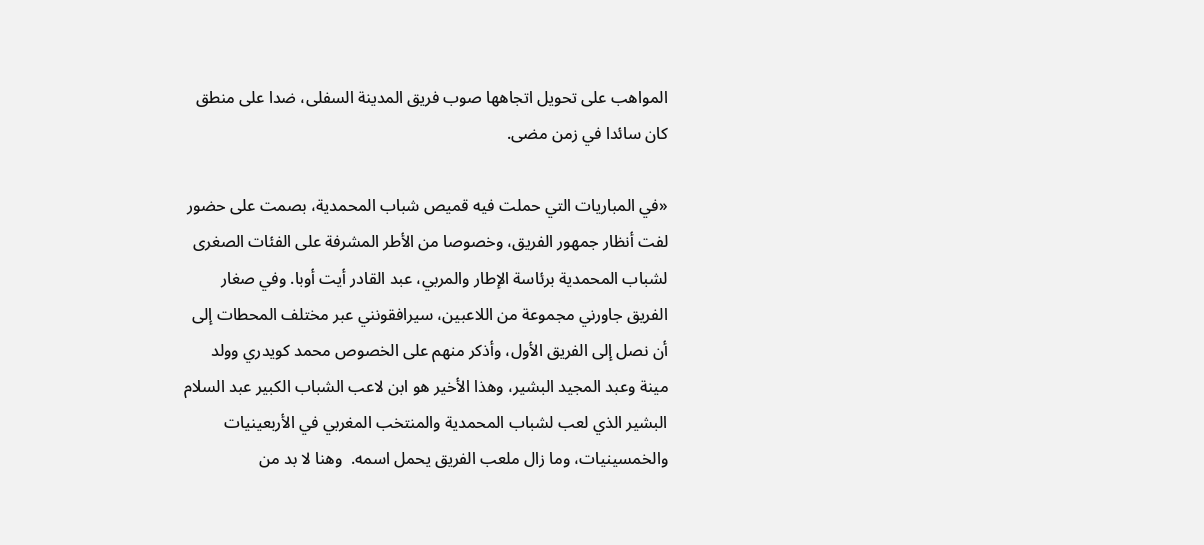المواهب على تحويل اتجاهها صوب فريق المدينة السفلى، ضدا على منطق كان سائدا في زمن مضى.

«في المباريات التي حملت فيه قميص شباب المحمدية، بصمت على حضور لفت أنظار جمهور الفريق، وخصوصا من الأطر المشرفة على الفئات الصغرى لشباب المحمدية برئاسة الإطار والمربي، عبد القادر أيت أوبا. وفي صغار الفريق جاورني مجموعة من اللاعبين، سيرافقونني عبر مختلف المحطات إلى أن نصل إلى الفريق الأول، وأذكر منهم على الخصوص محمد كويدري وولد مينة وعبد المجيد البشير، وهذا الأخير هو ابن لاعب الشباب الكبير عبد السلام البشير الذي لعب لشباب المحمدية والمنتخب المغربي في الأربعينيات والخمسينيات، وما زال ملعب الفريق يحمل اسمه.  وهنا لا بد من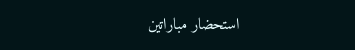استحضار مباراتين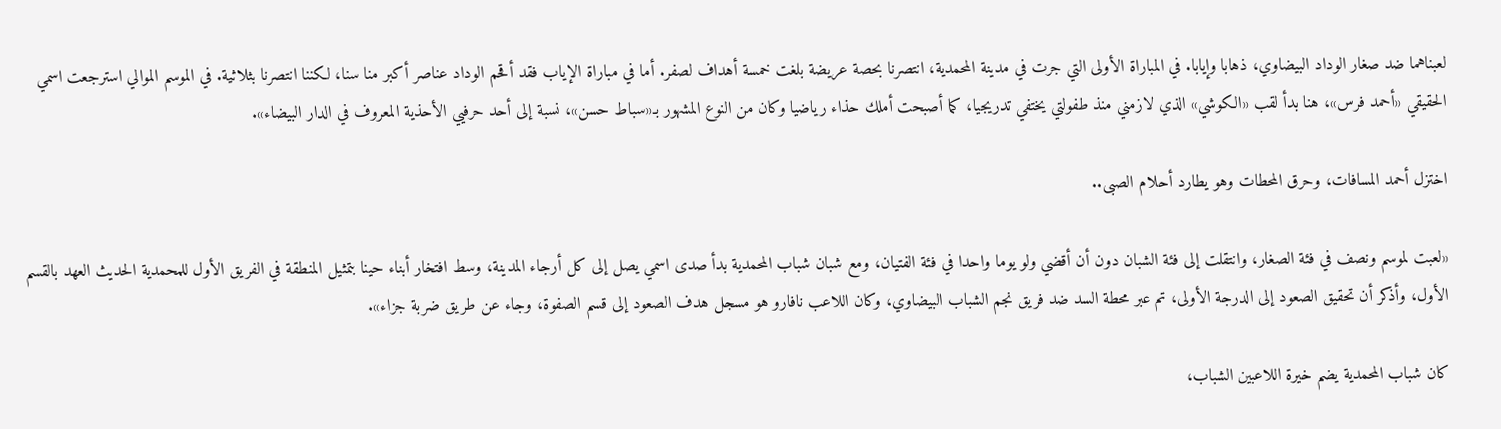لعبناهما ضد صغار الوداد البيضاوي، ذهابا وإيابا. في المباراة الأولى التي جرت في مدينة المحمدية، انتصرنا بحصة عريضة بلغت خمسة أهداف لصفر. أما في مباراة الإياب فقد أقحم الوداد عناصر أكبر منا سنا، لكننا انتصرنا بثلاثية. في الموسم الموالي استرجعت اسمي الحقيقي «أحمد فرس»، هنا بدأ لقب «الكوشي» الذي لازمني منذ طفولتي يختفي تدريجيا، كما أصبحت أملك حذاء رياضيا وكان من النوع المشهور بـ«سباط حسن»، نسبة إلى أحد حرفيي الأحذية المعروف في الدار البيضاء».

اختزل أحمد المسافات، وحرق المحطات وهو يطارد أحلام الصبى..

«لعبت لموسم ونصف في فئة الصغار، وانتقلت إلى فئة الشبان دون أن أقضي ولو يوما واحدا في فئة الفتيان، ومع شبان شباب المحمدية بدأ صدى اسمي يصل إلى كل أرجاء المدينة، وسط افتخار أبناء حينا بتمثيل المنطقة في الفريق الأول للمحمدية الحديث العهد بالقسم الأول، وأذكر أن تحقيق الصعود إلى الدرجة الأولى، تم عبر محطة السد ضد فريق نجم الشباب البيضاوي، وكان اللاعب نافارو هو مسجل هدف الصعود إلى قسم الصفوة، وجاء عن طريق ضربة جزاء».

كان شباب المحمدية يضم خيرة اللاعبين الشباب،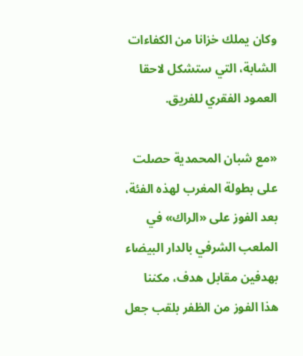وكان يملك خزانا من الكفاءات الشابة، التي ستشكل لاحقا العمود الفقري للفريق.

«مع شبان المحمدية حصلت على بطولة المغرب لهذه الفئة، بعد الفوز على «الراك» في الملعب الشرفي بالدار البيضاء بهدفين مقابل هدف، مكننا هذا الفوز من الظفر بلقب جعل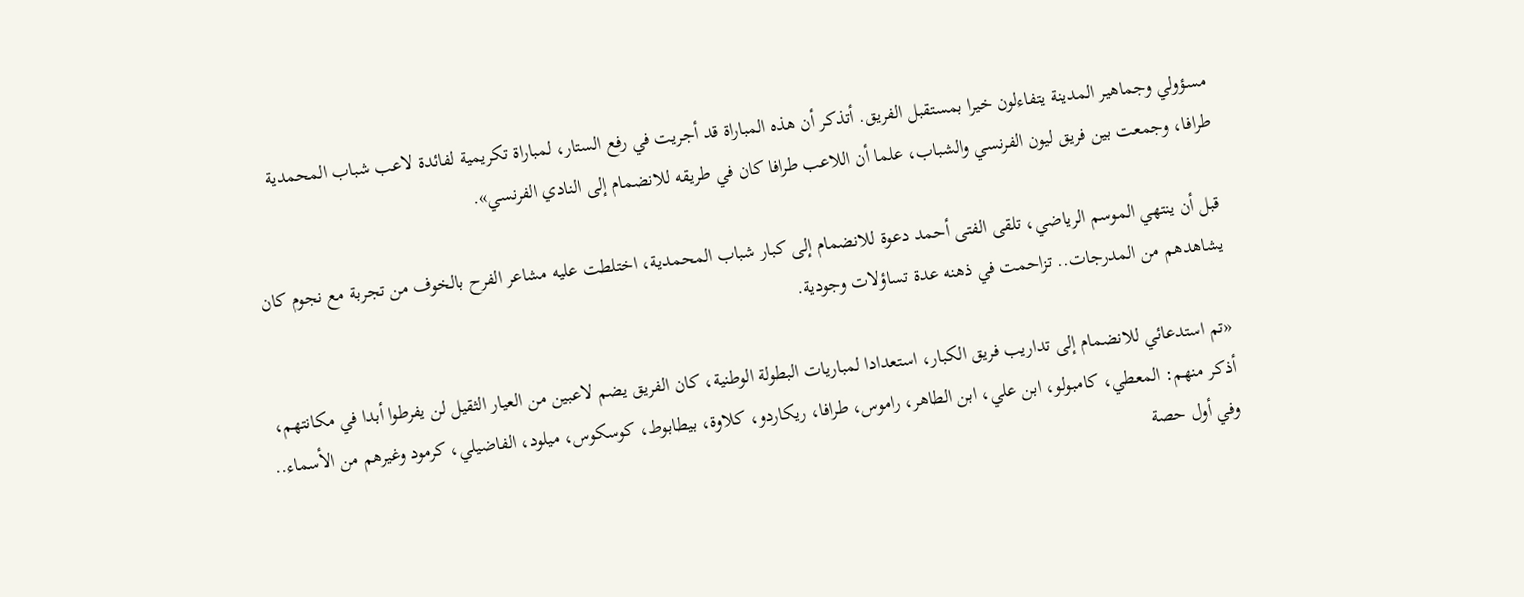مسؤولي وجماهير المدينة يتفاءلون خيرا بمستقبل الفريق. أتذكر أن هذه المباراة قد أجريت في رفع الستار، لمباراة تكريمية لفائدة لاعب شباب المحمدية طرافا، وجمعت بين فريق ليون الفرنسي والشباب، علما أن اللاعب طرافا كان في طريقه للانضمام إلى النادي الفرنسي».

قبل أن ينتهي الموسم الرياضي، تلقى الفتى أحمد دعوة للانضمام إلى كبار شباب المحمدية، اختلطت عليه مشاعر الفرح بالخوف من تجربة مع نجوم كان يشاهدهم من المدرجات.. تزاحمت في ذهنه عدة تساؤلات وجودية.

«تم استدعائي للانضمام إلى تداريب فريق الكبار، استعدادا لمباريات البطولة الوطنية، كان الفريق يضم لاعبين من العيار الثقيل لن يفرطوا أبدا في مكانتهم، أذكر منهم: المعطي، كامبولو، ابن علي، ابن الطاهر، راموس، طرافا، ريكاردو، كلاوة، بيطابوط، كوسكوس، ميلود، الفاضيلي، كرمود وغيرهم من الأسماء.. وفي أول حصة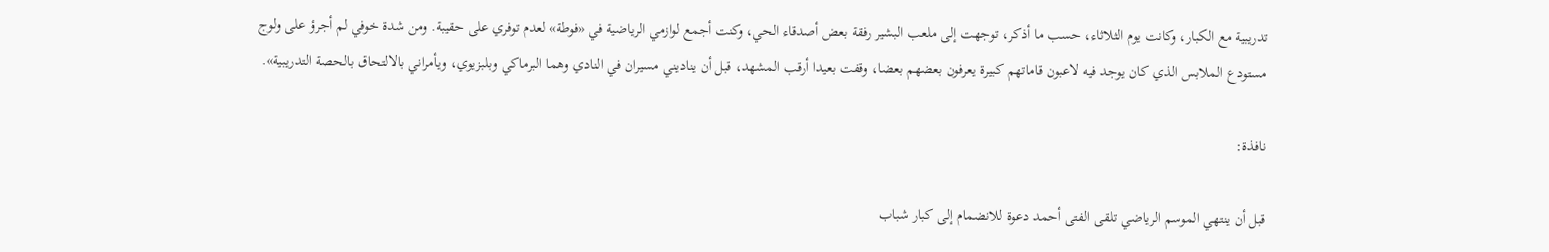تدريبية مع الكبار، وكانت يوم الثلاثاء، حسب ما أذكر، توجهت إلى ملعب البشير رفقة بعض أصدقاء الحي، وكنت أجمع لوازمي الرياضية في «فوطة» لعدم توفري على حقيبة. ومن شدة خوفي لم أجرؤ على ولوج مستودع الملابس الذي كان يوجد فيه لاعبون قاماتهم كبيرة يعرفون بعضهم بعضا، وقفت بعيدا أرقب المشهد، قبل أن يناديني مسيران في النادي وهما البرماكي وبلبزيوي، ويأمراني بالالتحاق بالحصة التدريبية».

نافذة:

قبل أن ينتهي الموسم الرياضي تلقى الفتى أحمد دعوة للانضمام إلى كبار شباب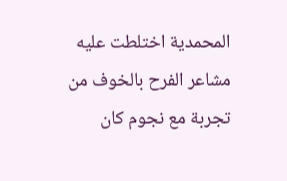المحمدية اختلطت عليه مشاعر الفرح بالخوف من تجربة مع نجوم كان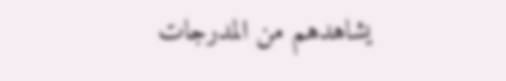يشاهدهم من المدرجات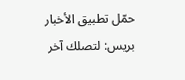حمّل تطبيق الأخبار بريس: لتصلك آخر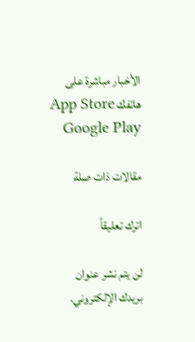الأخبار مباشرة على هاتفك App Store Google Play

مقالات ذات صلة

اترك تعليقاً

لن يتم نشر عنوان بريدك الإلكتروني.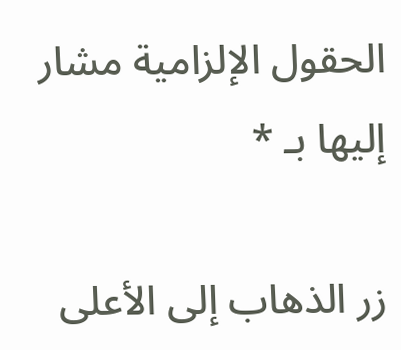الحقول الإلزامية مشار إليها بـ *

زر الذهاب إلى الأعلى